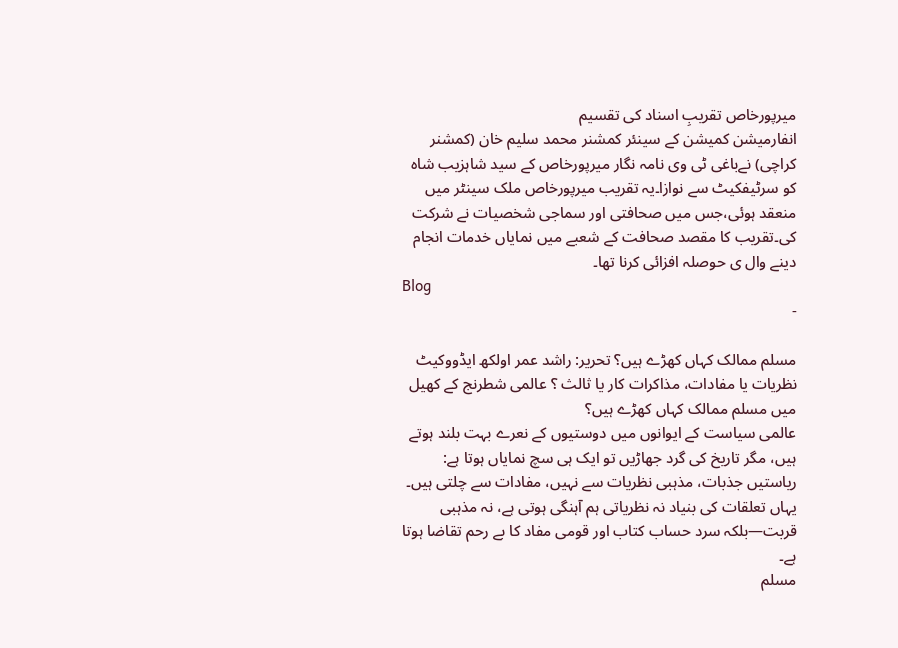میرپورخاص تقریبِ اسناد کی تقسیم
انفارمیشن کمیشن کے سینئر کمشنر محمد سلیم خان (کمشنر کراچی) نےباغی ٹی وی نامہ نگار میرپورخاص کے سید شاہزیب شاہ کو سرٹیفکیٹ سے نوازا۔یہ تقریب میرپورخاص ملک سینٹر میں منعقد ہوئی،جس میں صحافتی اور سماجی شخصیات نے شرکت کی۔تقریب کا مقصد صحافت کے شعبے میں نمایاں خدمات انجام دینے وال ی حوصلہ افزائی کرنا تھا۔
Blog
-

مسلم ممالک کہاں کھڑے ہیں؟ تحریر: راشد عمر اولکھ ایڈووکیٹ
نظریات یا مفادات، مذاکرات کار یا ثالث ؟ عالمی شطرنج کے کھیل میں مسلم ممالک کہاں کھڑے ہیں؟
عالمی سیاست کے ایوانوں میں دوستیوں کے نعرے بہت بلند ہوتے ہیں، مگر تاریخ کی گرد جھاڑیں تو ایک ہی سچ نمایاں ہوتا ہے: ریاستیں جذبات، مذہبی نظریات سے نہیں، مفادات سے چلتی ہیں۔ یہاں تعلقات کی بنیاد نہ نظریاتی ہم آہنگی ہوتی ہے، نہ مذہبی قربت—بلکہ سرد حساب کتاب اور قومی مفاد کا بے رحم تقاضا ہوتا ہے۔
مسلم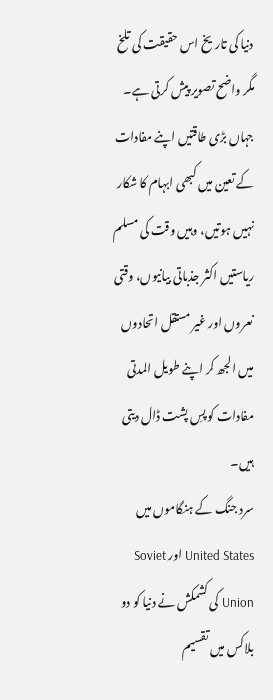دنیا کی تاریخ اس حقیقت کی تلخ مگر واضح تصویر پیش کرتی ہے۔ جہاں بڑی طاقتیں اپنے مفادات کے تعین میں کبھی ابہام کا شکار نہیں ہوتیں، وہیں وقت کی مسلم ریاستیں اکثر جذباتی بیانیوں، وقتی نعروں اور غیر مستقل اتحادوں میں الجھ کر اپنے طویل المدتی مفادات کو پسِ پشت ڈال دیتی ہیں۔
سرد جنگ کے ہنگاموں میں United States اور Soviet Union کی کشمکش نے دنیا کو دو بلاکس میں تقسیم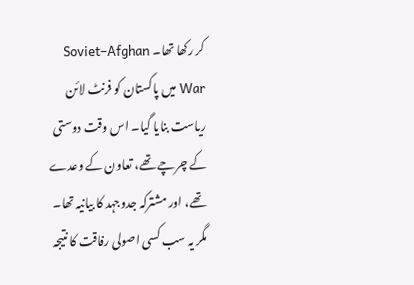کر رکھا تھا۔ Soviet–Afghan War میں پاکستان کو فرنٹ لائن ریاست بنایا گیا۔ اس وقت دوستی کے چرچے تھے، تعاون کے وعدے تھے، اور مشترکہ جدوجہد کا بیانیہ تھا۔ مگر یہ سب کسی اصولی رفاقت کا نتیجہ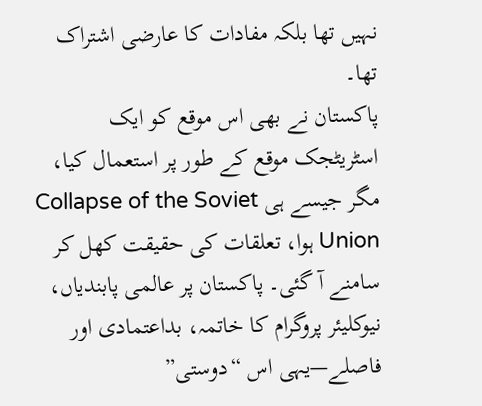نہیں تھا بلکہ مفادات کا عارضی اشتراک تھا۔
پاکستان نے بھی اس موقع کو ایک اسٹریٹجک موقع کے طور پر استعمال کیا، مگر جیسے ہی Collapse of the Soviet Union ہوا، تعلقات کی حقیقت کھل کر سامنے آ گئی۔ پاکستان پر عالمی پابندیاں، نیوکلیئر پروگرام کا خاتمہ، بداعتمادی اور فاصلے—یہی اس “دوستی”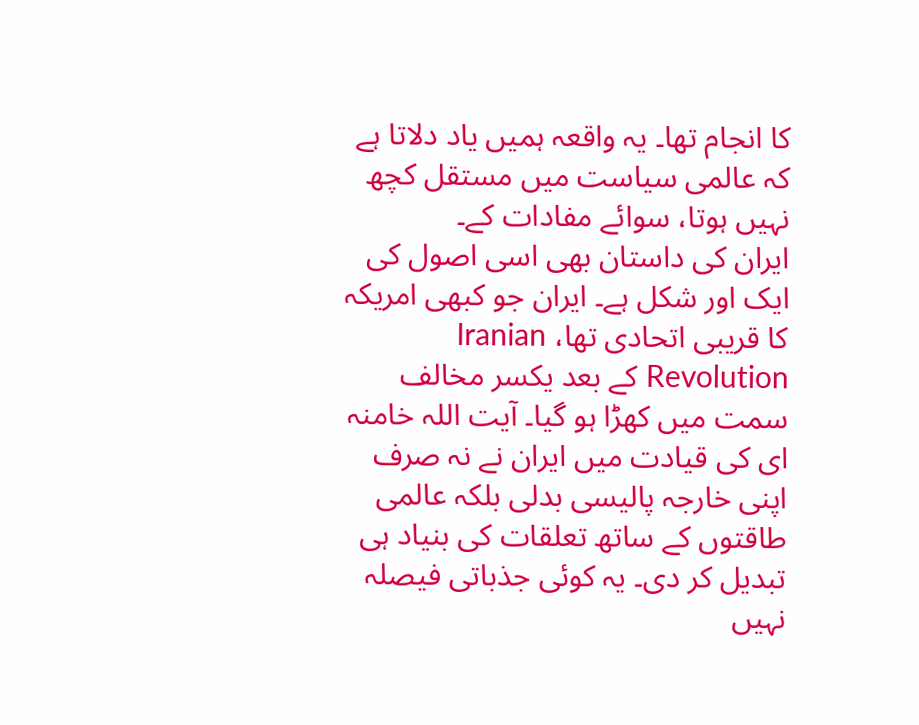کا انجام تھا۔ یہ واقعہ ہمیں یاد دلاتا ہے کہ عالمی سیاست میں مستقل کچھ نہیں ہوتا، سوائے مفادات کے۔
ایران کی داستان بھی اسی اصول کی ایک اور شکل ہے۔ ایران جو کبھی امریکہ کا قریبی اتحادی تھا، Iranian Revolution کے بعد یکسر مخالف سمت میں کھڑا ہو گیا۔ آیت اللہ خامنہ ای کی قیادت میں ایران نے نہ صرف اپنی خارجہ پالیسی بدلی بلکہ عالمی طاقتوں کے ساتھ تعلقات کی بنیاد ہی تبدیل کر دی۔ یہ کوئی جذباتی فیصلہ نہیں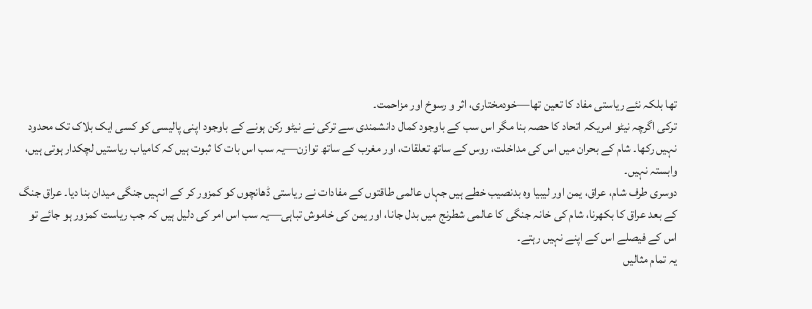تھا بلکہ نئے ریاستی مفاد کا تعین تھا—خودمختاری، اثر و رسوخ اور مزاحمت۔
ترکی اگرچہ نیٹو امریکہ اتحاد کا حصہ بنا مگر اس سب کے باوجود کمال دانشمندی سے ترکی نے نیٹو رکن ہونے کے باوجود اپنی پالیسی کو کسی ایک بلاک تک محدود نہیں رکھا۔ شام کے بحران میں اس کی مداخلت، روس کے ساتھ تعلقات، اور مغرب کے ساتھ توازن—یہ سب اس بات کا ثبوت ہیں کہ کامیاب ریاستیں لچکدار ہوتی ہیں، وابستہ نہیں۔
دوسری طرف شام، عراق، یمن اور لیبیا وہ بدنصیب خطے ہیں جہاں عالمی طاقتوں کے مفادات نے ریاستی ڈھانچوں کو کمزور کر کے انہیں جنگی میدان بنا دیا۔ عراق جنگ کے بعد عراق کا بکھرنا، شام کی خانہ جنگی کا عالمی شطرنج میں بدل جانا، اور یمن کی خاموش تباہی—یہ سب اس امر کی دلیل ہیں کہ جب ریاست کمزور ہو جائے تو اس کے فیصلے اس کے اپنے نہیں رہتے۔
یہ تمام مثالیں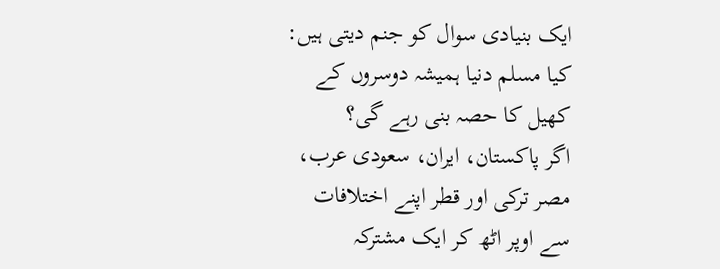ایک بنیادی سوال کو جنم دیتی ہیں: کیا مسلم دنیا ہمیشہ دوسروں کے کھیل کا حصہ بنی رہے گی؟
اگر پاکستان، ایران، سعودی عرب، مصر ترکی اور قطر اپنے اختلافات سے اوپر اٹھ کر ایک مشترکہ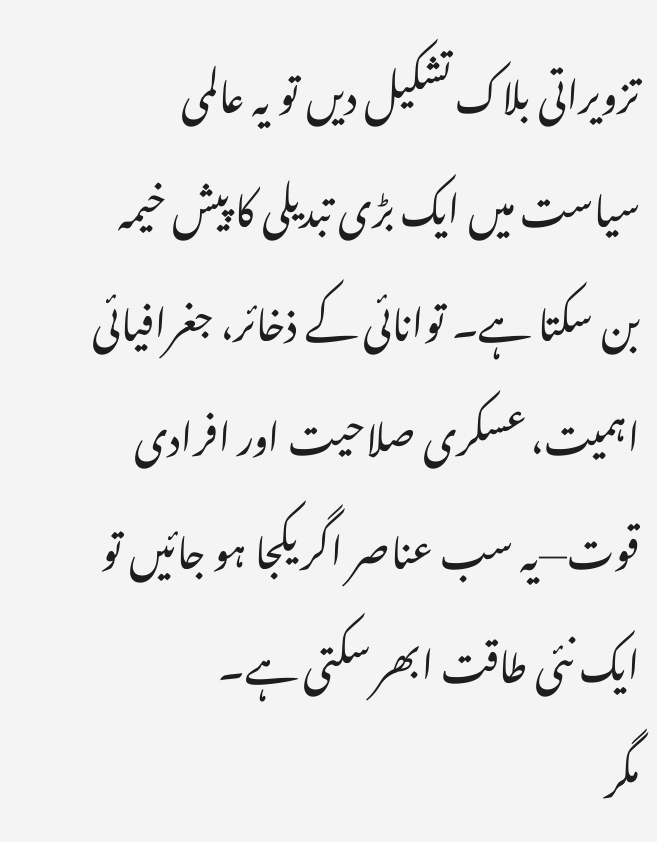تزویراتی بلاک تشکیل دیں تو یہ عالمی سیاست میں ایک بڑی تبدیلی کا پیش خیمہ بن سکتا ہے۔ توانائی کے ذخائر، جغرافیائی اہمیت، عسکری صلاحیت اور افرادی قوت—یہ سب عناصر اگر یکجا ہو جائیں تو ایک نئی طاقت ابھر سکتی ہے۔
مگر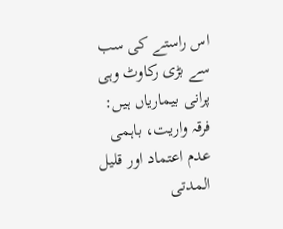اس راستے کی سب سے بڑی رکاوٹ وہی پرانی بیماریاں ہیں: فرقہ واریت، باہمی عدم اعتماد اور قلیل المدتی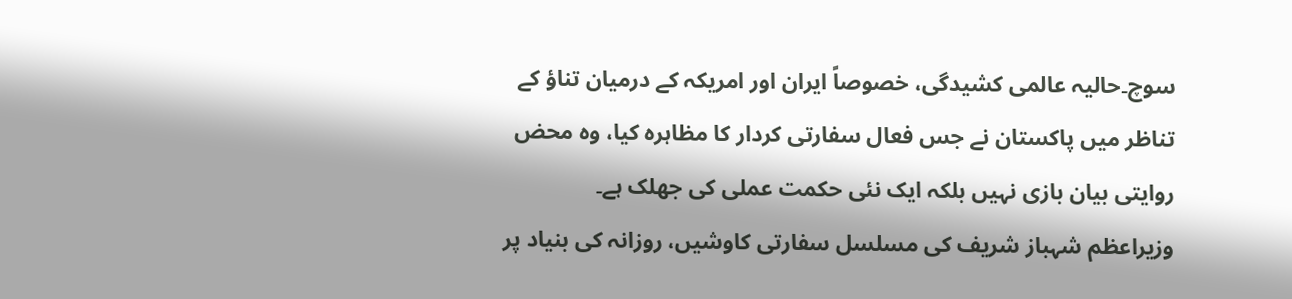سوچ۔حالیہ عالمی کشیدگی، خصوصاً ایران اور امریکہ کے درمیان تناؤ کے تناظر میں پاکستان نے جس فعال سفارتی کردار کا مظاہرہ کیا، وہ محض روایتی بیان بازی نہیں بلکہ ایک نئی حکمت عملی کی جھلک ہے۔
وزیراعظم شہباز شریف کی مسلسل سفارتی کاوشیں، روزانہ کی بنیاد پر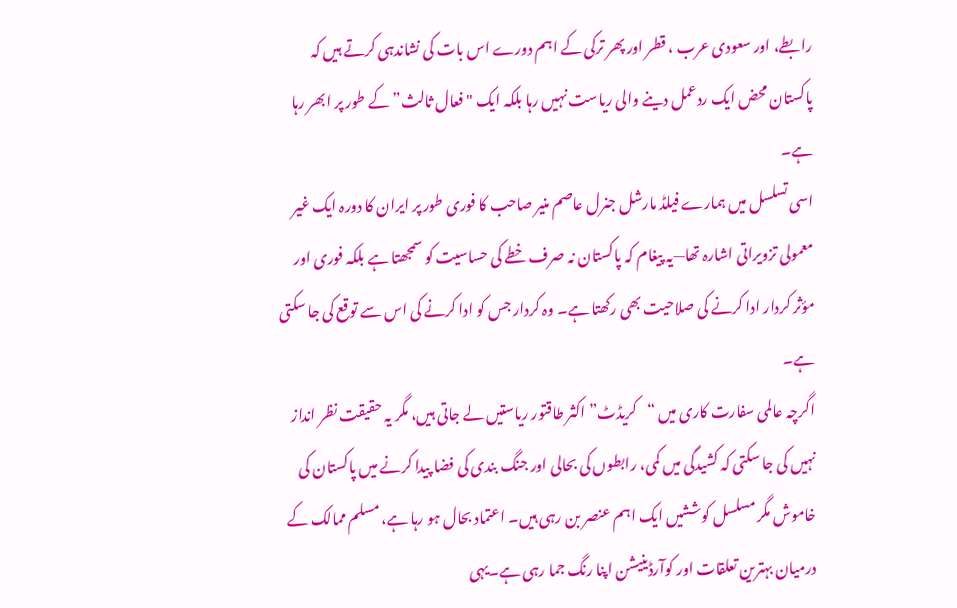رابطے، اور سعودی عرب ، قطر اور پھر ترکی کے اہم دورے اس بات کی نشاندہی کرتے ہیں کہ پاکستان محض ایک ردعمل دینے والی ریاست نہیں رہا بلکہ ایک "فعال ثالث” کے طور پر ابھر رہا ہے۔
اسی تسلسل میں ہمارے فیلڈ مارشل جنرل عاصم منیر صاحب کا فوری طور پر ایران کا دورہ ایک غیر معمولی تزویراتی اشارہ تھا—یہ پیغام کہ پاکستان نہ صرف خطے کی حساسیت کو سمجھتا ہے بلکہ فوری اور مؤثر کردار ادا کرنے کی صلاحیت بھی رکھتا ہے۔ وہ کردار جس کو ادا کرنے کی اس سے توقع کی جا سکتی ہے۔
اگرچہ عالمی سفارت کاری میں “کریڈٹ” اکثر طاقتور ریاستیں لے جاتی ہیں، مگر یہ حقیقت نظر انداز نہیں کی جا سکتی کہ کشیدگی میں کمی، رابطوں کی بحالی اور جنگ بندی کی فضا پیدا کرنے میں پاکستان کی خاموش مگر مسلسل کوششیں ایک اہم عنصر بن رہی ہیں۔ اعتماد بحال ہو رہا ہے، مسلم ممالک کے درمیان بہترین تعلقات اور کوآرڈینیشن اپنا رنگ جما رہی ہے۔یہی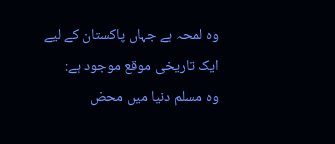وہ لمحہ ہے جہاں پاکستان کے لیے ایک تاریخی موقع موجود ہے:
وہ مسلم دنیا میں محض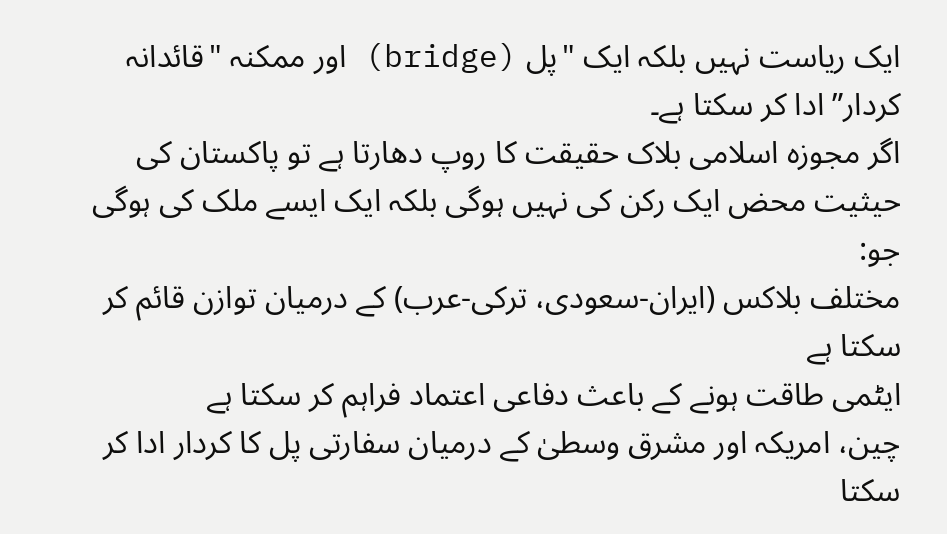ایک ریاست نہیں بلکہ ایک "پل (bridge) اور ممکنہ "قائدانہ کردار” ادا کر سکتا ہے۔
اگر مجوزہ اسلامی بلاک حقیقت کا روپ دھارتا ہے تو پاکستان کی حیثیت محض ایک رکن کی نہیں ہوگی بلکہ ایک ایسے ملک کی ہوگی جو:
مختلف بلاکس (ایران-سعودی، ترکی-عرب) کے درمیان توازن قائم کر سکتا ہے
ایٹمی طاقت ہونے کے باعث دفاعی اعتماد فراہم کر سکتا ہے
چین، امریکہ اور مشرق وسطیٰ کے درمیان سفارتی پل کا کردار ادا کر سکتا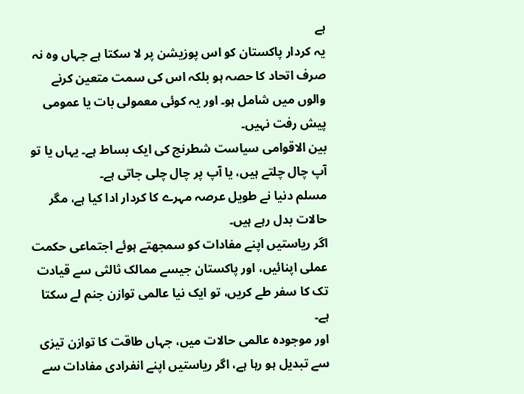ہے
یہ کردار پاکستان کو اس پوزیشن پر لا سکتا ہے جہاں وہ نہ صرف اتحاد کا حصہ ہو بلکہ اس کی سمت متعین کرنے والوں میں شامل ہو۔ اور یہ کوئی معمولی بات یا عمومی پیش رفت نہیں۔
بین الاقوامی سیاست شطرنج کی ایک بساط ہے۔ یہاں یا تو آپ چال چلتے ہیں، یا آپ پر چال چلی جاتی ہے۔
مسلم دنیا نے طویل عرصہ مہرے کا کردار ادا کیا ہے، مگر حالات بدل رہے ہیں۔
اگر ریاستیں اپنے مفادات کو سمجھتے ہوئے اجتماعی حکمت عملی اپنائیں، اور پاکستان جیسے ممالک ثالثی سے قیادت تک کا سفر طے کریں، تو ایک نیا عالمی توازن جنم لے سکتا ہے۔
اور موجودہ عالمی حالات میں، جہاں طاقت کا توازن تیزی سے تبدیل ہو رہا ہے، اگر ریاستیں اپنے انفرادی مفادات سے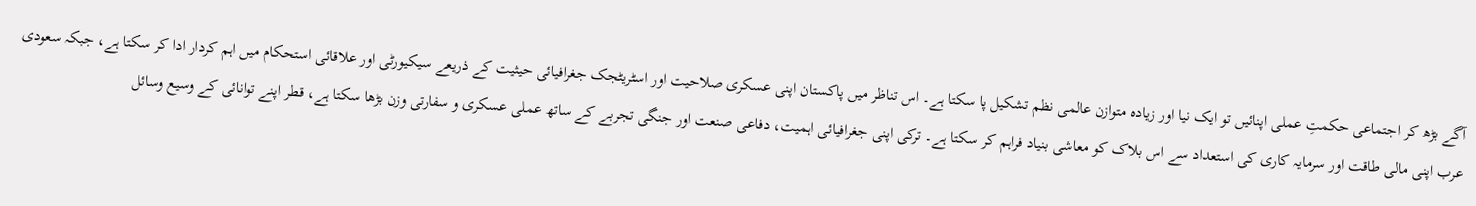آگے بڑھ کر اجتماعی حکمتِ عملی اپنائیں تو ایک نیا اور زیادہ متوازن عالمی نظم تشکیل پا سکتا ہے۔ اس تناظر میں پاکستان اپنی عسکری صلاحیت اور اسٹریٹجک جغرافیائی حیثیت کے ذریعے سیکیورٹی اور علاقائی استحکام میں اہم کردار ادا کر سکتا ہے، جبکہ سعودی عرب اپنی مالی طاقت اور سرمایہ کاری کی استعداد سے اس بلاک کو معاشی بنیاد فراہم کر سکتا ہے۔ ترکی اپنی جغرافیائی اہمیت، دفاعی صنعت اور جنگی تجربے کے ساتھ عملی عسکری و سفارتی وزن بڑھا سکتا ہے، قطر اپنے توانائی کے وسیع وسائل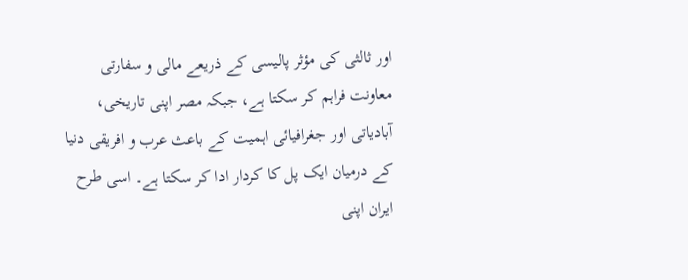اور ثالثی کی مؤثر پالیسی کے ذریعے مالی و سفارتی معاونت فراہم کر سکتا ہے، جبکہ مصر اپنی تاریخی، آبادیاتی اور جغرافیائی اہمیت کے باعث عرب و افریقی دنیا کے درمیان ایک پل کا کردار ادا کر سکتا ہے۔ اسی طرح ایران اپنی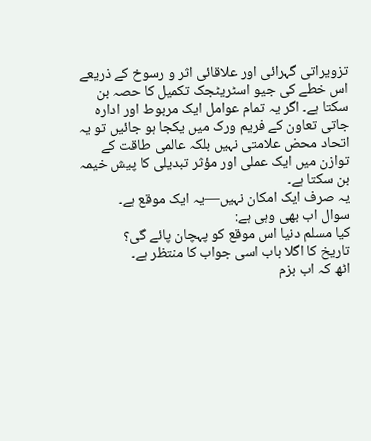تزویراتی گہرائی اور علاقائی اثر و رسوخ کے ذریعے اس خطے کی جیو اسٹریٹجک تکمیل کا حصہ بن سکتا ہے۔ اگر یہ تمام عوامل ایک مربوط اور ادارہ جاتی تعاون کے فریم ورک میں یکجا ہو جائیں تو یہ اتحاد محض علامتی نہیں بلکہ عالمی طاقت کے توازن میں ایک عملی اور مؤثر تبدیلی کا پیش خیمہ بن سکتا ہے۔
یہ صرف ایک امکان نہیں—یہ ایک موقع ہے۔
سوال اب بھی وہی ہے:
کیا مسلم دنیا اس موقع کو پہچان پائے گی؟
تاریخ کا اگلا باب اسی جواب کا منتظر ہے۔
اٹھ کہ اب بزم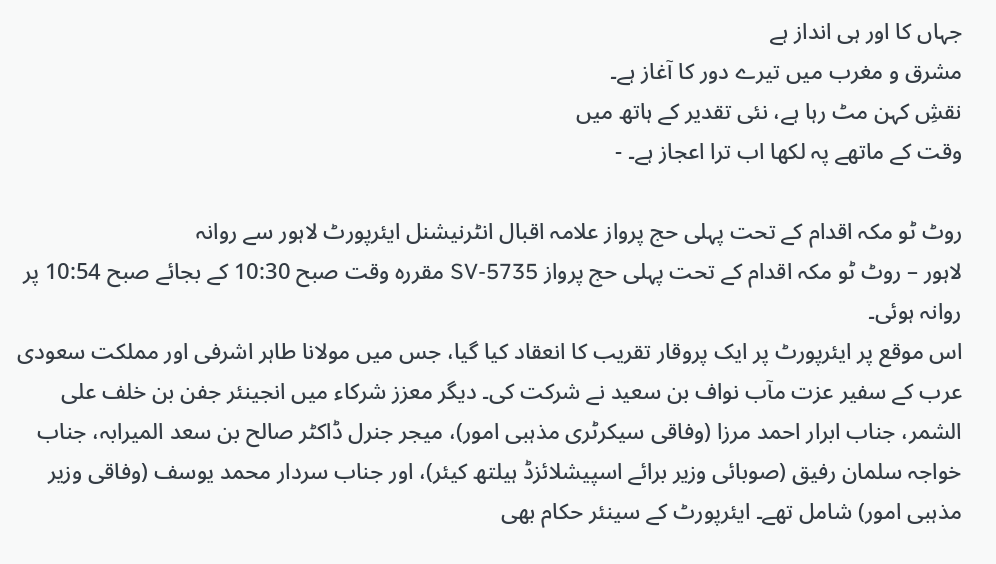جہاں کا اور ہی انداز ہے
مشرق و مغرب میں تیرے دور کا آغاز ہے۔
نقشِ کہن مٹ رہا ہے، نئی تقدیر کے ہاتھ میں
وقت کے ماتھے پہ لکھا اب ترا اعجاز ہے۔ -

روٹ ٹو مکہ اقدام کے تحت پہلی حج پرواز علامہ اقبال انٹرنیشنل ایئرپورٹ لاہور سے روانہ
لاہور – روٹ ٹو مکہ اقدام کے تحت پہلی حج پرواز SV-5735 مقررہ وقت صبح 10:30 کے بجائے صبح 10:54 پر روانہ ہوئی۔
اس موقع پر ایئرپورٹ پر ایک پروقار تقریب کا انعقاد کیا گیا، جس میں مولانا طاہر اشرفی اور مملکت سعودی عرب کے سفیر عزت مآب نواف بن سعید نے شرکت کی۔ دیگر معزز شرکاء میں انجینئر جفن بن خلف علی الشمر، جناب ابرار احمد مرزا (وفاقی سیکرٹری مذہبی امور)، میجر جنرل ڈاکٹر صالح بن سعد المیرابہ، جناب خواجہ سلمان رفیق (صوبائی وزیر برائے اسپیشلائزڈ ہیلتھ کیئر)، اور جناب سردار محمد یوسف (وفاقی وزیر مذہبی امور) شامل تھے۔ ایئرپورٹ کے سینئر حکام بھی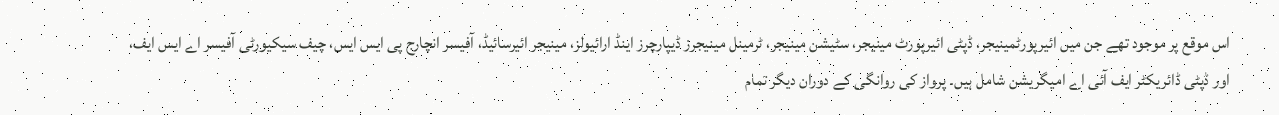اس موقع پر موجود تھے جن میں ائیرپورٹمینیجر، ڈپٹی ائیرپورٹ مینیجر، سٹیشن مینیجر، ٹرمینل مینیجرز ڈیپارچرز اینڈ ارائیولز، مینیجر ائیرسائیڈ، آفیسر انچارج پی ایس ایس، چیف سیکیورٹی آفیسر اے ایس ایف، اور ڈپٹی ڈائریکٹر ایف آئی اے امیگریشن شامل ہیں۔ پرواز کی روانگی کے دوران دیگر تمام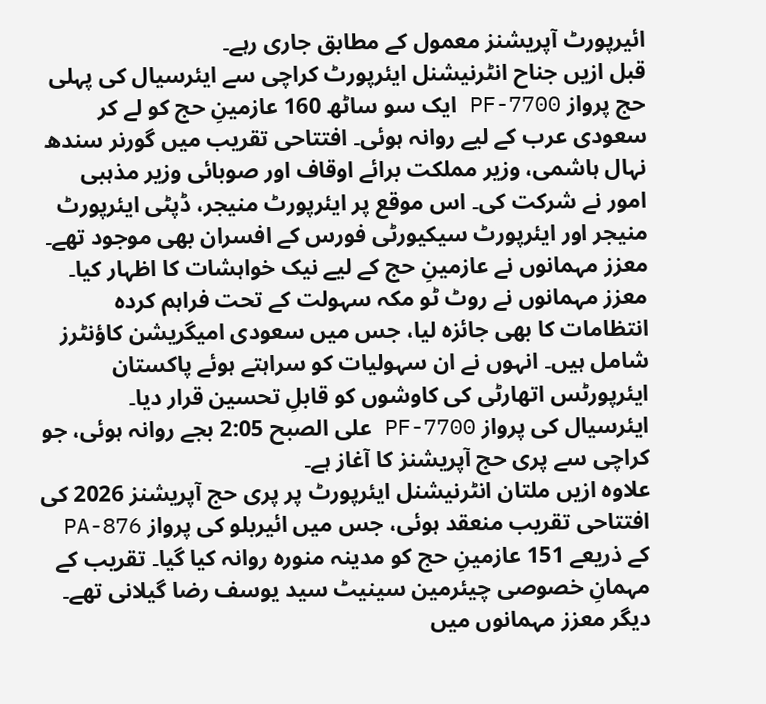ائیرپورٹ آپریشنز معمول کے مطابق جاری رہے۔
قبل ازیں جناح انٹرنیشنل ایئرپورٹ کراچی سے ایئرسیال کی پہلی حج پرواز PF-7700 ایک سو ساٹھ 160 عازمینِ حج کو لے کر سعودی عرب کے لیے روانہ ہوئی۔ افتتاحی تقریب میں گورنر سندھ نہال ہاشمی، وزیر مملکت برائے اوقاف اور صوبائی وزیر مذہبی امور نے شرکت کی۔ اس موقع پر ایئرپورٹ منیجر، ڈپٹی ایئرپورٹ منیجر اور ایئرپورٹ سیکیورٹی فورس کے افسران بھی موجود تھے۔ معزز مہمانوں نے عازمینِ حج کے لیے نیک خواہشات کا اظہار کیا۔ معزز مہمانوں نے روٹ ٹو مکہ سہولت کے تحت فراہم کردہ انتظامات کا بھی جائزہ لیا، جس میں سعودی امیگریشن کاؤنٹرز شامل ہیں۔ انہوں نے ان سہولیات کو سراہتے ہوئے پاکستان ایئرپورٹس اتھارٹی کی کاوشوں کو قابلِ تحسین قرار دیا۔ ایئرسیال کی پرواز PF-7700 علی الصبح 2:05 بجے روانہ ہوئی، جو کراچی سے پری حج آپریشنز کا آغاز ہے۔
علاوہ ازیں ملتان انٹرنیشنل ایئرپورٹ پر پری حج آپریشنز 2026 کی افتتاحی تقریب منعقد ہوئی، جس میں ائیربلو کی پرواز PA-876 کے ذریعے 151 عازمینِ حج کو مدینہ منورہ روانہ کیا گیا۔ تقریب کے مہمانِ خصوصی چیئرمین سینیٹ سید یوسف رضا گیلانی تھے۔ دیگر معزز مہمانوں میں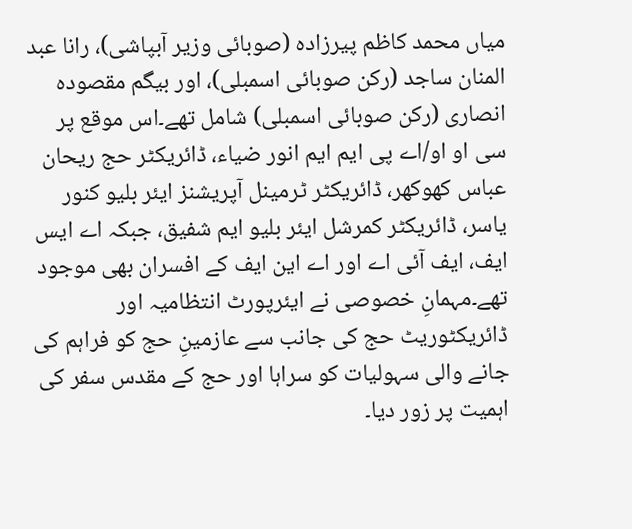میاں محمد کاظم پیرزادہ (صوبائی وزیر آبپاشی)، رانا عبد المنان ساجد (رکن صوبائی اسمبلی)، اور بیگم مقصودہ انصاری (رکن صوبائی اسمبلی) شامل تھے۔اس موقع پر سی او او/اے پی ایم ایم انور ضیاء، ڈائریکٹر حج ریحان عباس کھوکھر، ڈائریکٹر ٹرمینل آپریشنز ایئر بلیو کنور یاسر، ڈائریکٹر کمرشل ایئر بلیو ایم شفیق، جبکہ اے ایس ایف، ایف آئی اے اور اے این ایف کے افسران بھی موجود تھے۔مہمانِ خصوصی نے ایئرپورٹ انتظامیہ اور ڈائریکٹوریٹ حج کی جانب سے عازمینِ حج کو فراہم کی جانے والی سہولیات کو سراہا اور حج کے مقدس سفر کی اہمیت پر زور دیا۔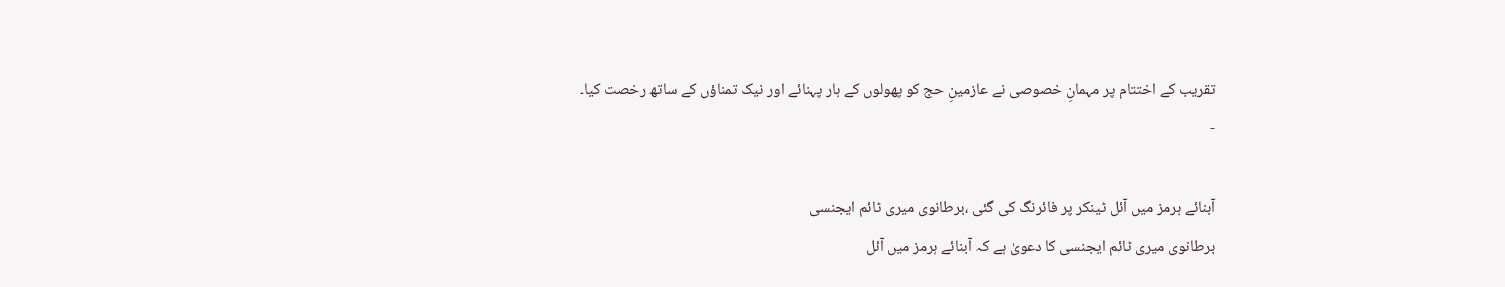تقریب کے اختتام پر مہمانِ خصوصی نے عازمینِ حج کو پھولوں کے ہار پہنائے اور نیک تمناؤں کے ساتھ رخصت کیا۔
-

آبنائے ہرمز میں آئل ٹینکر پر فائرنگ کی گئی ،برطانوی میری ٹائم ایجنسی
برطانوی میری ٹائم ایجنسی کا دعویٰ ہے کہ آبنائے ہرمز میں آئل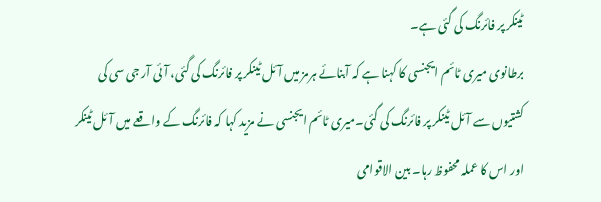ٹینکر پر فائرنگ کی گئی ہے۔
برطانوی میری ٹائم ایجنسی کا کہنا ہے کہ آبنائے ہرمز میں آئل ٹینکر پر فائرنگ کی گئی، آئی آر جی سی کی کشتیوں سے آئل ٹینکر پر فائرنگ کی گئی۔میری ٹائم ایجنسی نے مزید کہا کہ فائرنگ کے واقعے میں آئل ٹینکر اور اس کا عملہ محفوظ رہا۔ بین الاقوامی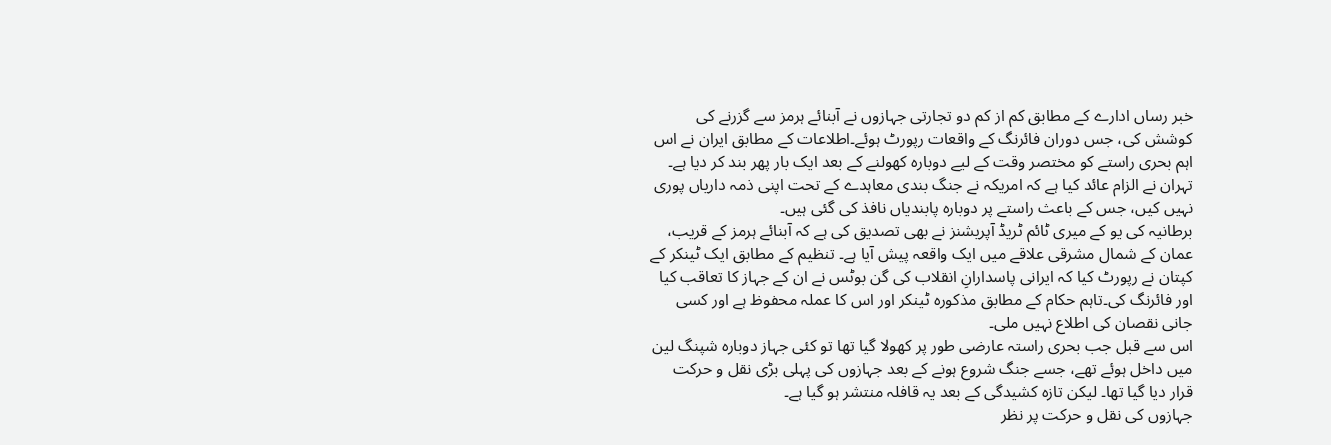خبر رساں ادارے کے مطابق کم از کم دو تجارتی جہازوں نے آبنائے ہرمز سے گزرنے کی کوشش کی، جس دوران فائرنگ کے واقعات رپورٹ ہوئے۔اطلاعات کے مطابق ایران نے اس اہم بحری راستے کو مختصر وقت کے لیے دوبارہ کھولنے کے بعد ایک بار پھر بند کر دیا ہے۔ تہران نے الزام عائد کیا ہے کہ امریکہ نے جنگ بندی معاہدے کے تحت اپنی ذمہ داریاں پوری نہیں کیں، جس کے باعث راستے پر دوبارہ پابندیاں نافذ کی گئی ہیں۔
برطانیہ کی یو کے میری ٹائم ٹریڈ آپریشنز نے بھی تصدیق کی ہے کہ آبنائے ہرمز کے قریب، عمان کے شمال مشرقی علاقے میں ایک واقعہ پیش آیا ہے۔ تنظیم کے مطابق ایک ٹینکر کے کپتان نے رپورٹ کیا کہ ایرانی پاسدارانِ انقلاب کی گن بوٹس نے ان کے جہاز کا تعاقب کیا اور فائرنگ کی۔تاہم حکام کے مطابق مذکورہ ٹینکر اور اس کا عملہ محفوظ ہے اور کسی جانی نقصان کی اطلاع نہیں ملی۔
اس سے قبل جب بحری راستہ عارضی طور پر کھولا گیا تھا تو کئی جہاز دوبارہ شپنگ لین میں داخل ہوئے تھے، جسے جنگ شروع ہونے کے بعد جہازوں کی پہلی بڑی نقل و حرکت قرار دیا گیا تھا۔ لیکن تازہ کشیدگی کے بعد یہ قافلہ منتشر ہو گیا ہے۔
جہازوں کی نقل و حرکت پر نظر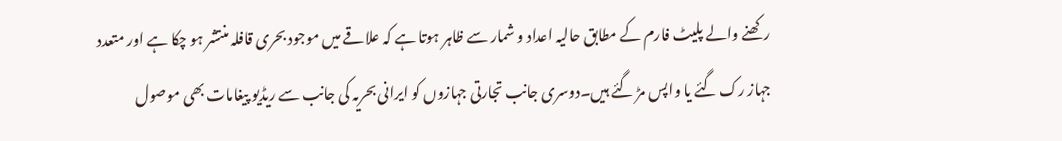رکھنے والے پلیٹ فارم کے مطابق حالیہ اعداد و شمار سے ظاہر ہوتا ہے کہ علاقے میں موجود بحری قافلہ منتشر ہو چکا ہے اور متعدد جہاز رک گئے یا واپس مڑ گئے ہیں۔دوسری جانب تجارتی جہازوں کو ایرانی بحریہ کی جانب سے ریڈیو پیغامات بھی موصول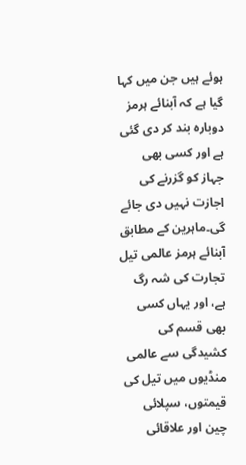ہوئے ہیں جن میں کہا گیا ہے کہ آبنائے ہرمز دوبارہ بند کر دی گئی ہے اور کسی بھی جہاز کو گزرنے کی اجازت نہیں دی جائے گی۔ماہرین کے مطابق آبنائے ہرمز عالمی تیل تجارت کی شہ رگ ہے، اور یہاں کسی بھی قسم کی کشیدگی سے عالمی منڈیوں میں تیل کی قیمتوں، سپلائی چین اور علاقائی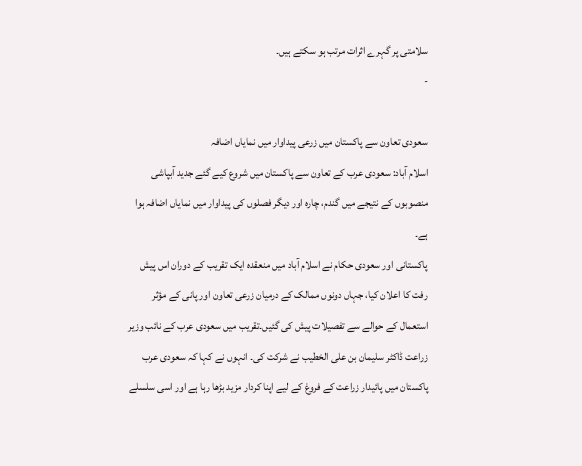سلامتی پر گہرے اثرات مرتب ہو سکتے ہیں۔
-

سعودی تعاون سے پاکستان میں زرعی پیداوار میں نمایاں اضافہ
اسلام آباد: سعودی عرب کے تعاون سے پاکستان میں شروع کیے گئے جدید آبپاشی منصوبوں کے نتیجے میں گندم، چارہ اور دیگر فصلوں کی پیداوار میں نمایاں اضافہ ہوا ہے۔
پاکستانی اور سعودی حکام نے اسلام آباد میں منعقدہ ایک تقریب کے دوران اس پیش رفت کا اعلان کیا، جہاں دونوں ممالک کے درمیان زرعی تعاون اور پانی کے مؤثر استعمال کے حوالے سے تفصیلات پیش کی گئیں۔تقریب میں سعودی عرب کے نائب وزیر زراعت ڈاکٹر سلیمان بن علی الخطیب نے شرکت کی۔ انہوں نے کہا کہ سعودی عرب پاکستان میں پائیدار زراعت کے فروغ کے لیے اپنا کردار مزید بڑھا رہا ہے اور اسی سلسلے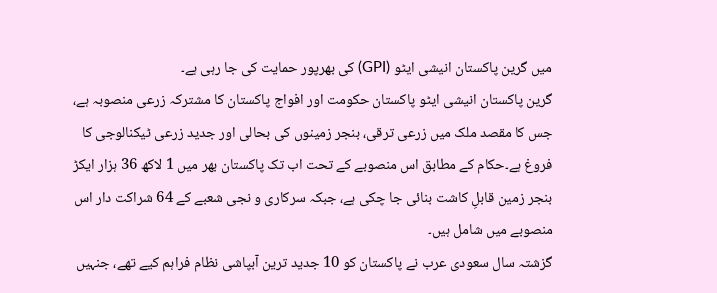میں گرین پاکستان انیشی ایٹو (GPI) کی بھرپور حمایت کی جا رہی ہے۔
گرین پاکستان انیشی ایٹو پاکستان حکومت اور افواج پاکستان کا مشترکہ زرعی منصوبہ ہے، جس کا مقصد ملک میں زرعی ترقی، بنجر زمینوں کی بحالی اور جدید زرعی ٹیکنالوجی کا فروغ ہے۔حکام کے مطابق اس منصوبے کے تحت اب تک پاکستان بھر میں 1 لاکھ 36 ہزار ایکڑ بنجر زمین قابلِ کاشت بنائی جا چکی ہے، جبکہ سرکاری و نجی شعبے کے 64 شراکت دار اس منصوبے میں شامل ہیں۔
گزشتہ سال سعودی عرب نے پاکستان کو 10 جدید ترین آبپاشی نظام فراہم کیے تھے، جنہیں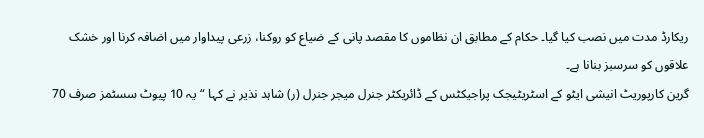ریکارڈ مدت میں نصب کیا گیا۔ حکام کے مطابق ان نظاموں کا مقصد پانی کے ضیاع کو روکنا، زرعی پیداوار میں اضافہ کرنا اور خشک علاقوں کو سرسبز بنانا ہے۔
گرین کارپوریٹ انیشی ایٹو کے اسٹریٹیجک پراجیکٹس کے ڈائریکٹر جنرل میجر جنرل (ر) شاہد نذیر نے کہا “یہ 10 پیوٹ سسٹمز صرف 70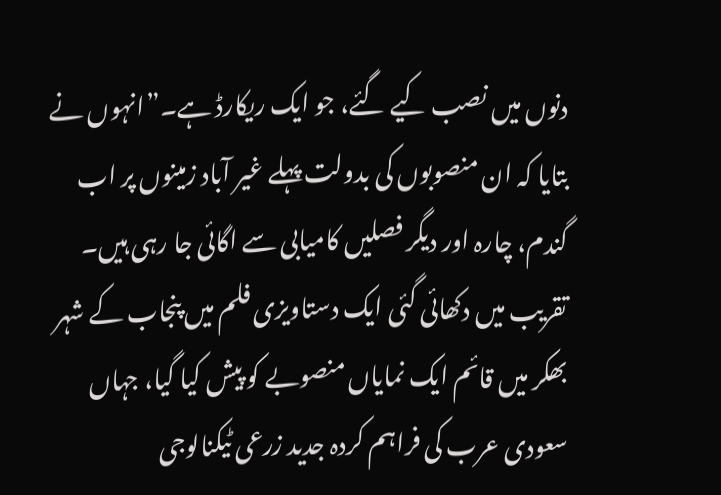دنوں میں نصب کیے گئے، جو ایک ریکارڈ ہے۔”انہوں نے بتایا کہ ان منصوبوں کی بدولت پہلے غیر آباد زمینوں پر اب گندم، چارہ اور دیگر فصلیں کامیابی سے اگائی جا رہی ہیں۔
تقریب میں دکھائی گئی ایک دستاویزی فلم میں پنجاب کے شہر بھکر میں قائم ایک نمایاں منصوبے کو پیش کیا گیا، جہاں سعودی عرب کی فراہم کردہ جدید زرعی ٹیکنالوجی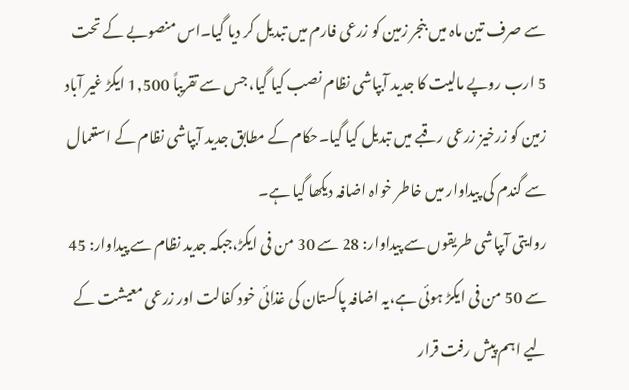سے صرف تین ماہ میں بنجر زمین کو زرعی فارم میں تبدیل کر دیا گیا۔اس منصوبے کے تحت 5 ارب روپے مالیت کا جدید آبپاشی نظام نصب کیا گیا، جس سے تقریباً 1,500 ایکڑ غیر آباد زمین کو زرخیز زرعی رقبے میں تبدیل کیا گیا۔حکام کے مطابق جدید آبپاشی نظام کے استعمال سے گندم کی پیداوار میں خاطر خواہ اضافہ دیکھا گیا ہے۔
روایتی آبپاشی طریقوں سے پیداوار: 28 سے 30 من فی ایکڑ،جبکہ جدید نظام سے پیداوار: 45 سے 50 من فی ایکڑ ہوئی ہے،یہ اضافہ پاکستان کی غذائی خود کفالت اور زرعی معیشت کے لیے اہم پیش رفت قرار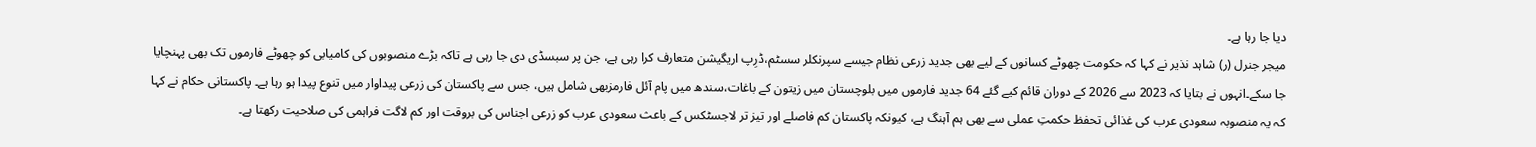دیا جا رہا ہے۔
میجر جنرل (ر) شاہد نذیر نے کہا کہ حکومت چھوٹے کسانوں کے لیے بھی جدید زرعی نظام جیسے سپرنکلر سسٹم،ڈرِپ اریگیشن متعارف کرا رہی ہے، جن پر سبسڈی دی جا رہی ہے تاکہ بڑے منصوبوں کی کامیابی کو چھوٹے فارموں تک بھی پہنچایا جا سکے۔انہوں نے بتایا کہ 2023 سے 2026 کے دوران قائم کیے گئے 64 جدید فارموں میں بلوچستان میں زیتون کے باغات،سندھ میں پام آئل فارمزبھی شامل ہیں، جس سے پاکستان کی زرعی پیداوار میں تنوع پیدا ہو رہا ہے۔ پاکستانی حکام نے کہا کہ یہ منصوبہ سعودی عرب کی غذائی تحفظ حکمتِ عملی سے بھی ہم آہنگ ہے، کیونکہ پاکستان کم فاصلے اور تیز تر لاجسٹکس کے باعث سعودی عرب کو زرعی اجناس کی بروقت اور کم لاگت فراہمی کی صلاحیت رکھتا ہے۔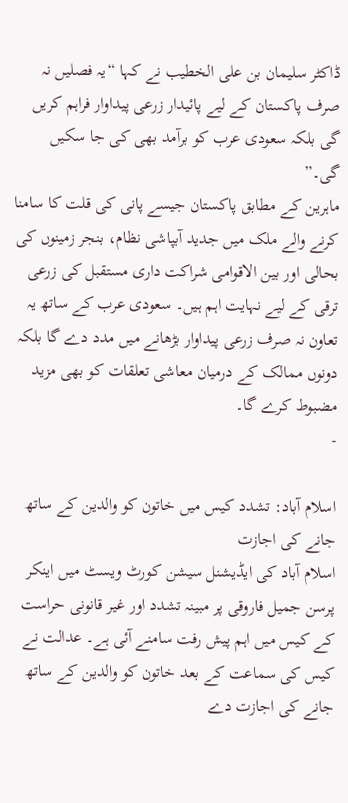ڈاکٹر سلیمان بن علی الخطیب نے کہا “یہ فصلیں نہ صرف پاکستان کے لیے پائیدار زرعی پیداوار فراہم کریں گی بلکہ سعودی عرب کو برآمد بھی کی جا سکیں گی۔”
ماہرین کے مطابق پاکستان جیسے پانی کی قلت کا سامنا کرنے والے ملک میں جدید آبپاشی نظام، بنجر زمینوں کی بحالی اور بین الاقوامی شراکت داری مستقبل کی زرعی ترقی کے لیے نہایت اہم ہیں۔ سعودی عرب کے ساتھ یہ تعاون نہ صرف زرعی پیداوار بڑھانے میں مدد دے گا بلکہ دونوں ممالک کے درمیان معاشی تعلقات کو بھی مزید مضبوط کرے گا۔
-

اسلام آباد: تشدد کیس میں خاتون کو والدین کے ساتھ جانے کی اجازت
اسلام آباد کی ایڈیشنل سیشن کورٹ ویسٹ میں اینکر پرسن جمیل فاروقی پر مبینہ تشدد اور غیر قانونی حراست کے کیس میں اہم پیش رفت سامنے آئی ہے۔ عدالت نے کیس کی سماعت کے بعد خاتون کو والدین کے ساتھ جانے کی اجازت دے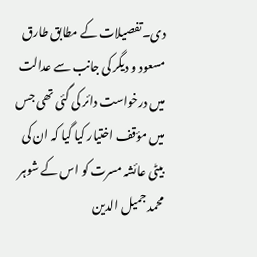دی۔تفصیلات کے مطابق طارق مسعود و دیگر کی جانب سے عدالت میں درخواست دائر کی گئی تھی جس میں مؤقف اختیار کیا گیا کہ ان کی بیٹی عائشہ مسرت کو اس کے شوہر محمد جمیل الدین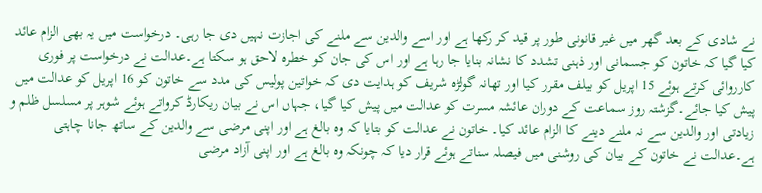نے شادی کے بعد گھر میں غیر قانونی طور پر قید کر رکھا ہے اور اسے والدین سے ملنے کی اجازت نہیں دی جا رہی۔ درخواست میں یہ بھی الزام عائد کیا گیا کہ خاتون کو جسمانی اور ذہنی تشدد کا نشانہ بنایا جا رہا ہے اور اس کی جان کو خطرہ لاحق ہو سکتا ہے۔عدالت نے درخواست پر فوری کارروائی کرتے ہوئے 15 اپریل کو بیلف مقرر کیا اور تھانہ گولڑہ شریف کو ہدایت دی کہ خواتین پولیس کی مدد سے خاتون کو 16 اپریل کو عدالت میں پیش کیا جائے۔گزشتہ روز سماعت کے دوران عائشہ مسرت کو عدالت میں پیش کیا گیا، جہاں اس نے بیان ریکارڈ کرواتے ہوئے شوہر پر مسلسل ظلم و زیادتی اور والدین سے نہ ملنے دینے کا الزام عائد کیا۔ خاتون نے عدالت کو بتایا کہ وہ بالغ ہے اور اپنی مرضی سے والدین کے ساتھ جانا چاہتی ہے۔عدالت نے خاتون کے بیان کی روشنی میں فیصلہ سناتے ہوئے قرار دیا کہ چونکہ وہ بالغ ہے اور اپنی آزاد مرضی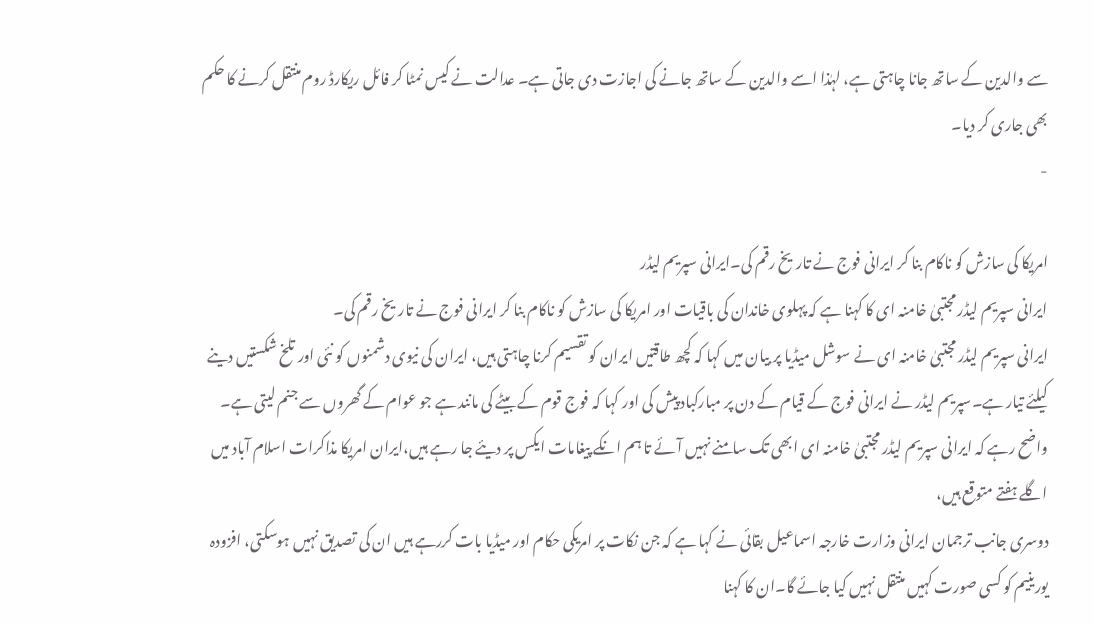سے والدین کے ساتھ جانا چاہتی ہے، لہٰذا اسے والدین کے ساتھ جانے کی اجازت دی جاتی ہے۔ عدالت نے کیس نمٹا کر فائل ریکارڈ روم منتقل کرنے کا حکم بھی جاری کر دیا۔
-

امریکا کی سازش کو ناکام بنا کر ایرانی فوج نے تاریخ رقم کی۔ایرانی سپریم لیڈر
ایرانی سپریم لیڈر مجتبیٰ خامنہ ای کا کہنا ہے کہ پہلوی خاندان کی باقیات اور امریکا کی سازش کو ناکام بنا کر ایرانی فوج نے تاریخ رقم کی۔
ایرانی سپریم لیڈر مجتبیٰ خامنہ ای نے سوشل میڈیا پر بیان میں کہا کہ کچھ طاقتیں ایران کو تقسیم کرنا چاہتی ہیں، ایران کی نیوی دشمنوں کو نئی اور تلخ شکستیں دینے کیلئے تیار ہے۔سپریم لیڈر نے ایرانی فوج کے قیام کے دن پر مبارکباد پیش کی اور کہا کہ فوج قوم کے بیٹے کی مانند ہے جو عوام کے گھروں سے جنم لیتی ہے۔
واضح رہے کہ ایرانی سپریم لیڈر مجتبیٰ خامنہ ای ابھی تک سامنے نہیں آئے تا ہم انکے پیغامات ایکس پر دیئے جا رہے ہیں،ایران امریکا مذاکرات اسلام آباد میں اگلے ہفتے متوقع ہیں،
دوسری جانب ترجمان ایرانی وزارت خارجہ اسماعیل بقائی نے کہا ہے کہ جن نکات پر امریکی حکام اور میڈیا بات کررہے ہیں ان کی تصدیق نہیں ہوسکتی، افزودہ یورینیم کو کسی صورت کہیں منتقل نہیں کیا جائے گا۔ان کا کہنا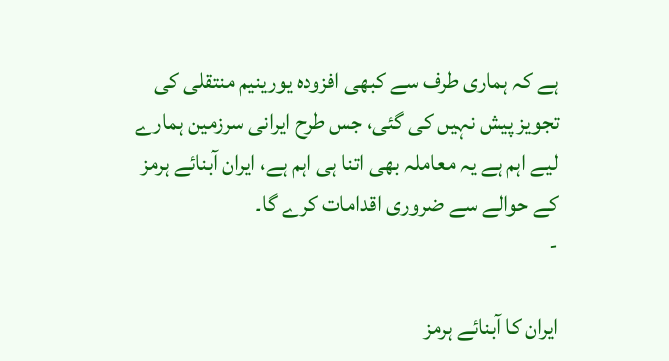ہے کہ ہماری طرف سے کبھی افزودہ یورینیم منتقلی کی تجویز پیش نہیں کی گئی، جس طرح ایرانی سرزمین ہمارے لیے اہم ہے یہ معاملہ بھی اتنا ہی اہم ہے، ایران آبنائے ہرمز کے حوالے سے ضروری اقدامات کرے گا۔
-

ایران کا آبنائے ہرمز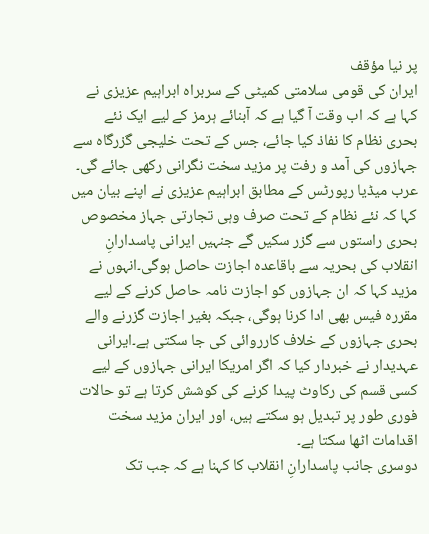پر نیا مؤقف
ایران کی قومی سلامتی کمیٹی کے سربراہ ابراہیم عزیزی نے کہا ہے کہ اب وقت آ گیا ہے کہ آبنائے ہرمز کے لیے ایک نئے بحری نظام کا نفاذ کیا جائے، جس کے تحت خلیجی گزرگاہ سے جہازوں کی آمد و رفت پر مزید سخت نگرانی رکھی جائے گی۔
عرب میڈیا رپورٹس کے مطابق ابراہیم عزیزی نے اپنے بیان میں کہا کہ نئے نظام کے تحت صرف وہی تجارتی جہاز مخصوص بحری راستوں سے گزر سکیں گے جنہیں ایرانی پاسدارانِ انقلاب کی بحریہ سے باقاعدہ اجازت حاصل ہوگی۔انہوں نے مزید کہا کہ ان جہازوں کو اجازت نامہ حاصل کرنے کے لیے مقررہ فیس بھی ادا کرنا ہوگی، جبکہ بغیر اجازت گزرنے والے بحری جہازوں کے خلاف کارروائی کی جا سکتی ہے۔ایرانی عہدیدار نے خبردار کیا کہ اگر امریکا ایرانی جہازوں کے لیے کسی قسم کی رکاوٹ پیدا کرنے کی کوشش کرتا ہے تو حالات فوری طور پر تبدیل ہو سکتے ہیں، اور ایران مزید سخت اقدامات اٹھا سکتا ہے۔
دوسری جانب پاسدارانِ انقلاب کا کہنا ہے کہ جب تک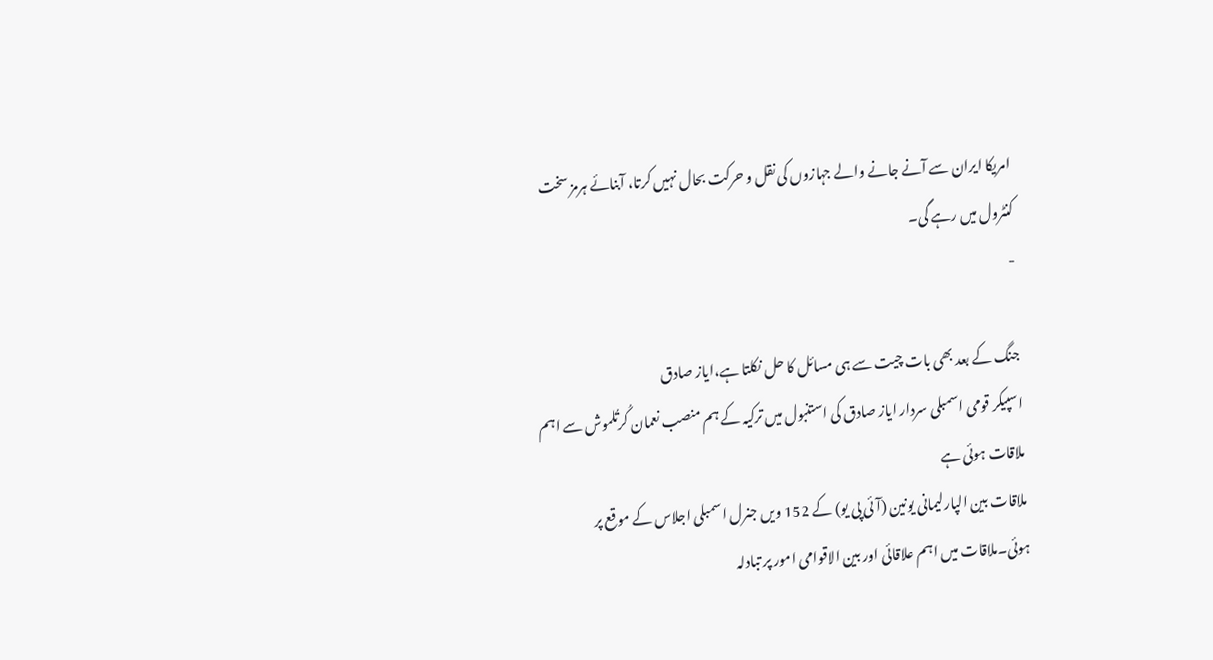امریکا ایران سے آنے جانے والے جہازوں کی نقل و حرکت بحال نہیں کرتا، آبنائے ہرمز سخت کنٹرول میں رہے گی۔
-

جنگ کے بعد بھی بات چیت سے ہی مسائل کا حل نکلتا ہے،ایاز صادق
اسپیکر قومی اسمبلی سردار ایاز صادق کی استنبول میں ترکیہ کے ہم منصب نعمان کُرتُلموش سے اہم ملاقات ہوئی ہے
ملاقات بین الپارلیمانی یونین (آئی پی یو) کے 152 ویں جنرل اسمبلی اجلاس کے موقع پر ہوئی۔ملاقات میں اہم علاقائی اور بین الاقوامی امور پر تبادلہ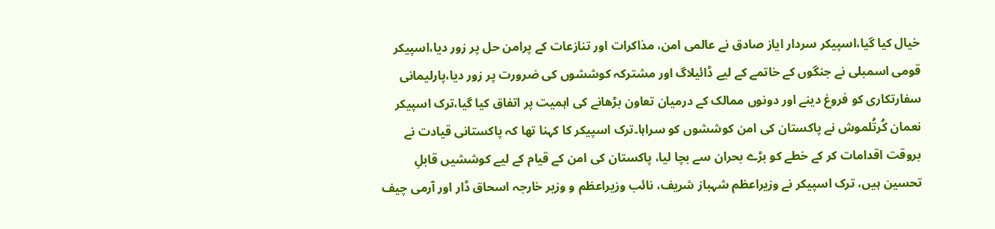خیال کیا گیا،اسپیکر سردار ایاز صادق نے عالمی امن، مذاکرات اور تنازعات کے پرامن حل پر زور دیا،اسپیکر قومی اسمبلی نے جنگوں کے خاتمے کے لیے ڈائیلاگ اور مشترکہ کوششوں کی ضرورت پر زور دیا،پارلیمانی سفارتکاری کو فروغ دینے اور دونوں ممالک کے درمیان تعاون بڑھانے کی اہمیت پر اتفاق کیا گیا،ترک اسپیکر نعمان کُرتُلموش نے پاکستان کی امن کوششوں کو سراہا۔ترک اسپیکر کا کہنا تھا کہ پاکستانی قیادت نے بروقت اقدامات کر کے خطے کو بڑے بحران سے بچا لیا، پاکستان کی امن کے قیام کے لیے کوششیں قابلِ تحسین ہیں، ترک اسپیکر نے وزیراعظم شہباز شریف، نائب وزیراعظم و وزیر خارجہ اسحاق ڈار اور آرمی چیف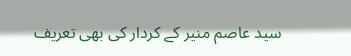سید عاصم منیر کے کردار کی بھی تعریف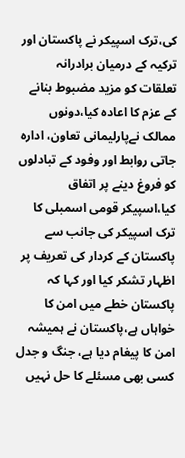کی،ترک اسپیکر نے پاکستان اور ترکیہ کے درمیان برادرانہ تعلقات کو مزید مضبوط بنانے کے عزم کا اعادہ کیا،دونوں ممالک نےپارلیمانی تعاون، ادارہ جاتی روابط اور وفود کے تبادلوں کو فروغ دینے پر اتفاق کیا،اسپیکر قومی اسمبلی کا ترک اسپیکر کی جانب سے پاکستان کے کردار کی تعریف پر اظہار تشکر کیا اور کہا کہ پاکستان خطے میں امن کا خواہاں ہے،پاکستان نے ہمیشہ امن کا پیغام دیا ہے، جنگ و جدل کسی بھی مسئلے کا حل نہیں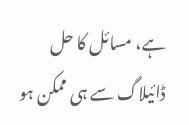ہے، مسائل کا حل ڈائیلاگ سے ہی ممکن ہو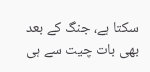سکتا ہے، جنگ کے بعد بھی بات چیت سے ہی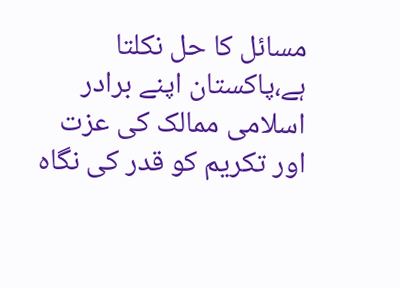مسائل کا حل نکلتا ہے،پاکستان اپنے برادر اسلامی ممالک کی عزت اور تکریم کو قدر کی نگاہ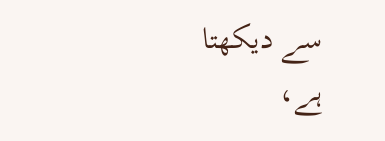سے دیکھتا ہے،